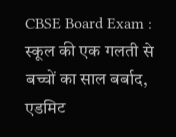CBSE Board Exam : स्कूल की एक गलती से बच्चों का साल बर्बाद, एडमिट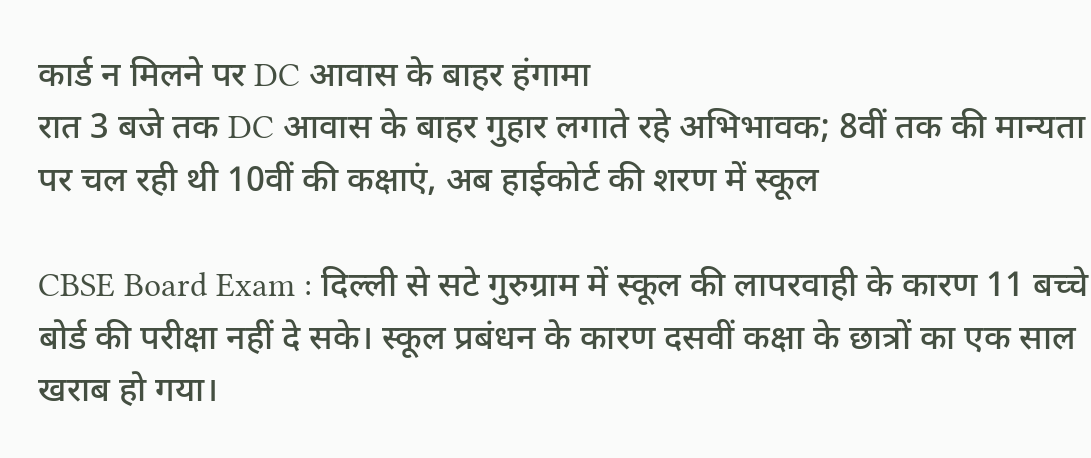कार्ड न मिलने पर DC आवास के बाहर हंगामा
रात 3 बजे तक DC आवास के बाहर गुहार लगाते रहे अभिभावक; 8वीं तक की मान्यता पर चल रही थी 10वीं की कक्षाएं, अब हाईकोर्ट की शरण में स्कूल

CBSE Board Exam : दिल्ली से सटे गुरुग्राम में स्कूल की लापरवाही के कारण 11 बच्चे बोर्ड की परीक्षा नहीं दे सके। स्कूल प्रबंधन के कारण दसवीं कक्षा के छात्रों का एक साल खराब हो गया।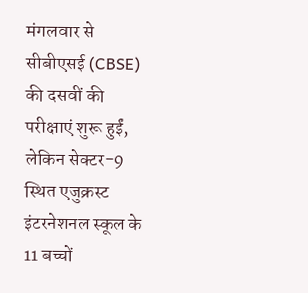मंगलवार से सीबीएसई (CBSE) की दसवीं की परीक्षाएं शुरू हुईं, लेकिन सेक्टर-9 स्थित एजुक्रस्ट इंटरनेशनल स्कूल के 11 बच्चों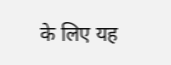के लिए यह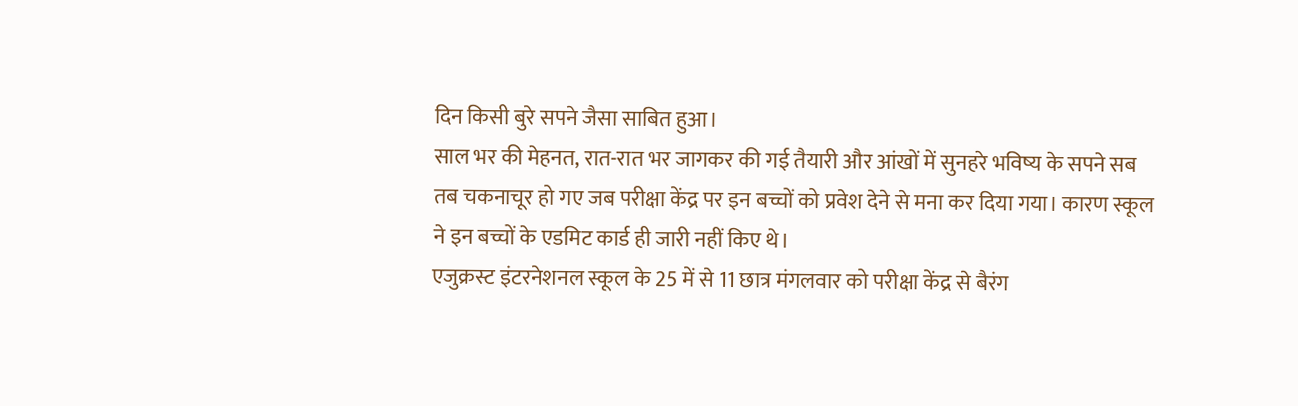दिन किसी बुरे सपने जैसा साबित हुआ।
साल भर की मेहनत, रात-रात भर जागकर की गई तैयारी और आंखों में सुनहरे भविष्य के सपने सब तब चकनाचूर हो गए जब परीक्षा केंद्र पर इन बच्चों को प्रवेश देने से मना कर दिया गया। कारण स्कूल ने इन बच्चों के एडमिट कार्ड ही जारी नहीं किए थे।
एजुक्रस्ट इंटरनेशनल स्कूल के 25 में से 11 छात्र मंगलवार को परीक्षा केंद्र से बैरंग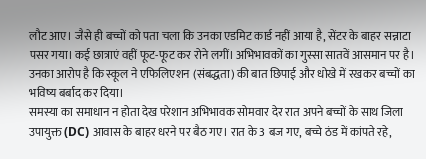लौट आए। जैसे ही बच्चों को पता चला कि उनका एडमिट कार्ड नहीं आया है, सेंटर के बाहर सन्नाटा पसर गया। कई छात्राएं वहीं फूट-फूट कर रोने लगीं। अभिभावकों का गुस्सा सातवें आसमान पर है। उनका आरोप है कि स्कूल ने एफिलिएशन (संबद्धता) की बात छिपाई और धोखे में रखकर बच्चों का भविष्य बर्बाद कर दिया।
समस्या का समाधान न होता देख परेशान अभिभावक सोमवार देर रात अपने बच्चों के साथ जिला उपायुक्त (DC) आवास के बाहर धरने पर बैठ गए। रात के 3 बज गए, बच्चे ठंड में कांपते रहे,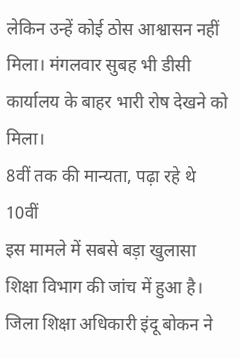लेकिन उन्हें कोई ठोस आश्वासन नहीं मिला। मंगलवार सुबह भी डीसी कार्यालय के बाहर भारी रोष देखने को मिला।
8वीं तक की मान्यता, पढ़ा रहे थे 10वीं
इस मामले में सबसे बड़ा खुलासा शिक्षा विभाग की जांच में हुआ है। जिला शिक्षा अधिकारी इंदू बोकन ने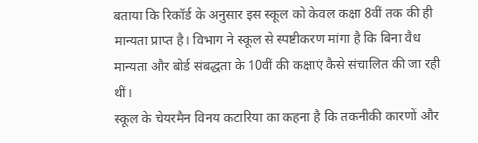बताया कि रिकॉर्ड के अनुसार इस स्कूल को केवल कक्षा 8वीं तक की ही मान्यता प्राप्त है। विभाग ने स्कूल से स्पष्टीकरण मांगा है कि बिना वैध मान्यता और बोर्ड संबद्धता के 10वीं की कक्षाएं कैसे संचालित की जा रही थीं।
स्कूल के चेयरमैन विनय कटारिया का कहना है कि तकनीकी कारणों और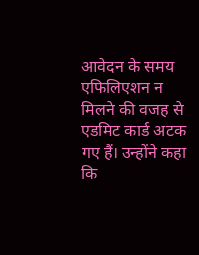आवेदन के समय एफिलिएशन न मिलने की वजह से एडमिट कार्ड अटक गए हैं। उन्होंने कहा कि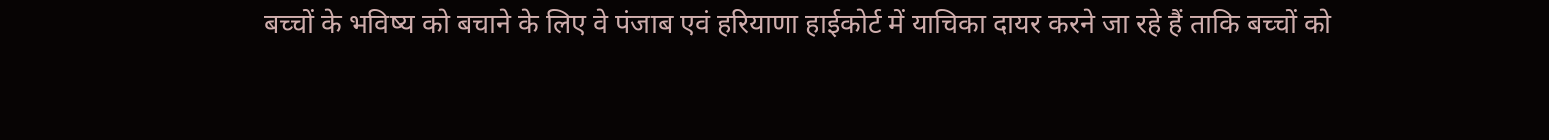बच्चों के भविष्य को बचाने के लिए वे पंजाब एवं हरियाणा हाईकोर्ट में याचिका दायर करने जा रहे हैं ताकि बच्चों को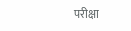परीक्षा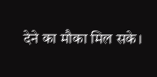देने का मौका मिल सके।